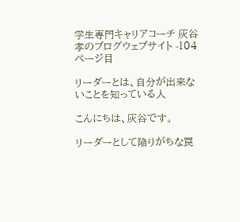学生専門キャリアコーチ 灰谷孝のブログウェブサイト -104ページ目

リーダーとは、自分が出来ないことを知っている人

こんにちは、灰谷です。

リーダーとして陥りがちな罠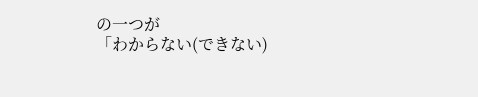の一つが
「わからない(できない)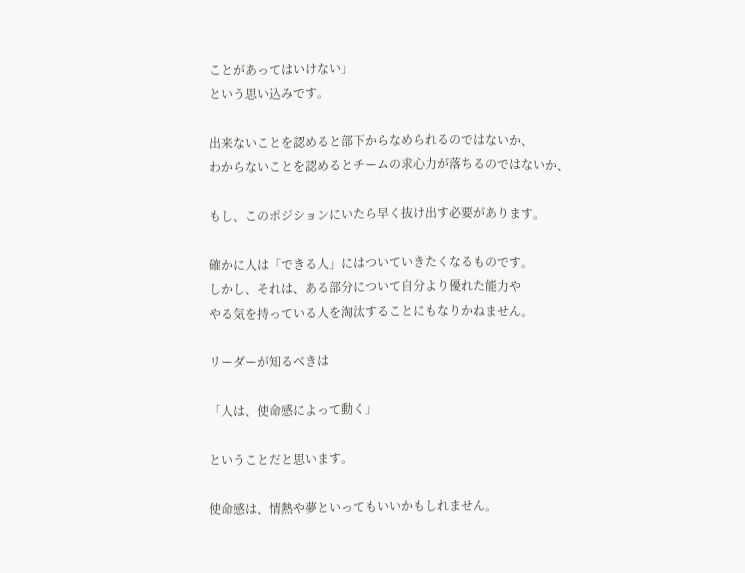ことがあってはいけない」
という思い込みです。

出来ないことを認めると部下からなめられるのではないか、
わからないことを認めるとチームの求心力が落ちるのではないか、

もし、このポジションにいたら早く抜け出す必要があります。

確かに人は「できる人」にはついていきたくなるものです。
しかし、それは、ある部分について自分より優れた能力や
やる気を持っている人を淘汰することにもなりかねません。

リーダーが知るべきは

「人は、使命感によって動く」

ということだと思います。

使命感は、情熱や夢といってもいいかもしれません。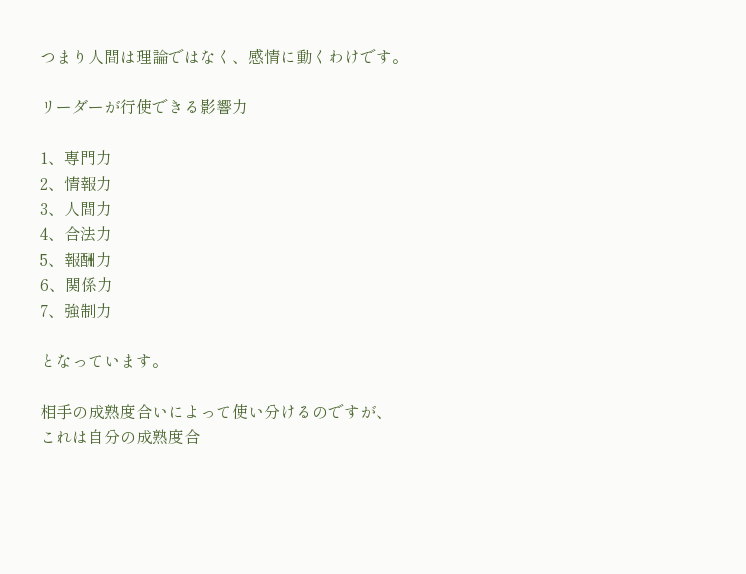つまり人間は理論ではなく、感情に動くわけです。

リーダーが行使できる影響力

1、専門力
2、情報力
3、人間力
4、合法力
5、報酬力
6、関係力
7、強制力

となっています。

相手の成熟度合いによって使い分けるのですが、
これは自分の成熟度合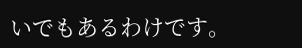いでもあるわけです。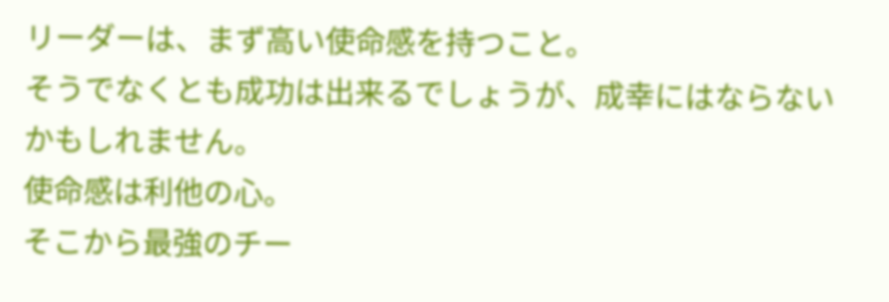リーダーは、まず高い使命感を持つこと。
そうでなくとも成功は出来るでしょうが、成幸にはならないかもしれません。
使命感は利他の心。
そこから最強のチー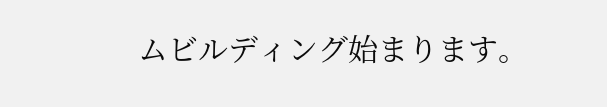ムビルディング始まります。